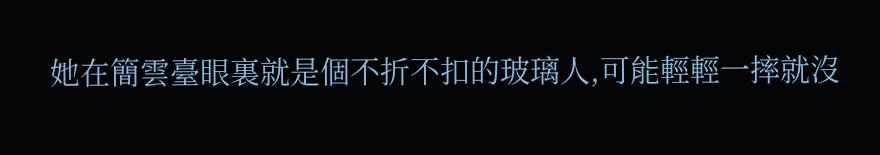她在簡雲臺眼裏就是個不折不扣的玻璃人,可能輕輕一摔就沒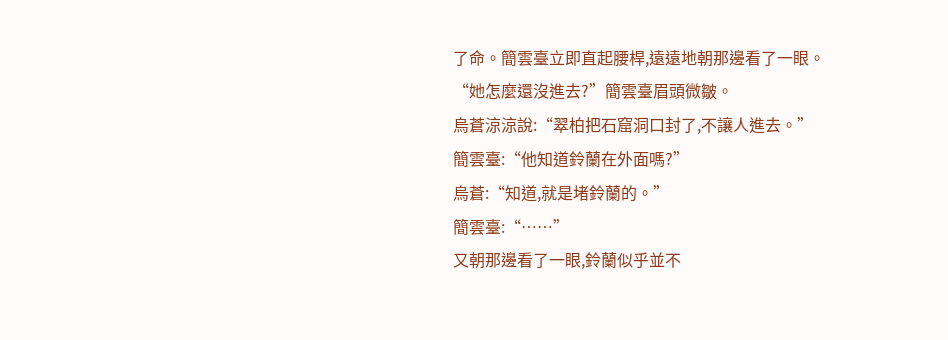了命。簡雲臺立即直起腰桿,遠遠地朝那邊看了一眼。
“她怎麼還沒進去?”簡雲臺眉頭微皺。
烏蒼涼涼說:“翠柏把石窟洞口封了,不讓人進去。”
簡雲臺:“他知道鈴蘭在外面嗎?”
烏蒼:“知道,就是堵鈴蘭的。”
簡雲臺:“……”
又朝那邊看了一眼,鈴蘭似乎並不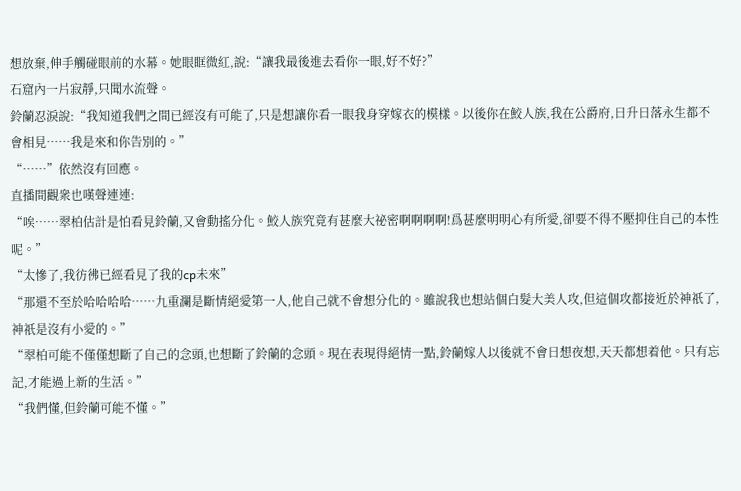想放棄,伸手觸碰眼前的水幕。她眼眶微紅,說:“讓我最後進去看你一眼,好不好?”
石窟內一片寂靜,只聞水流聲。
鈴蘭忍淚說:“我知道我們之間已經沒有可能了,只是想讓你看一眼我身穿嫁衣的模樣。以後你在鮫人族,我在公爵府,日升日落永生都不會相見……我是來和你告別的。”
“……”依然沒有回應。
直播間觀衆也嘆聲連連:
“唉……翠柏估計是怕看見鈴蘭,又會動搖分化。鮫人族究竟有甚麼大祕密啊啊啊啊!爲甚麼明明心有所愛,卻要不得不壓抑住自己的本性呢。”
“太慘了,我彷彿已經看見了我的cp未來”
“那還不至於哈哈哈哈……九重瀾是斷情絕愛第一人,他自己就不會想分化的。雖說我也想站個白髮大美人攻,但這個攻都接近於神祇了,神祇是沒有小愛的。”
“翠柏可能不僅僅想斷了自己的念頭,也想斷了鈴蘭的念頭。現在表現得絕情一點,鈴蘭嫁人以後就不會日想夜想,天天都想着他。只有忘記,才能過上新的生活。”
“我們懂,但鈴蘭可能不懂。”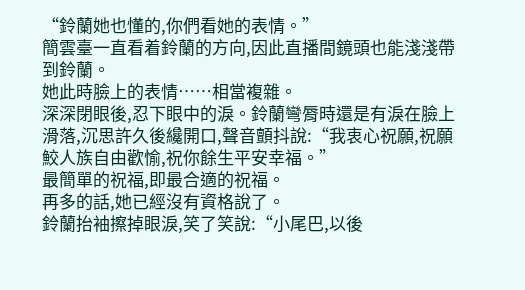“鈴蘭她也懂的,你們看她的表情。”
簡雲臺一直看着鈴蘭的方向,因此直播間鏡頭也能淺淺帶到鈴蘭。
她此時臉上的表情……相當複雜。
深深閉眼後,忍下眼中的淚。鈴蘭彎脣時還是有淚在臉上滑落,沉思許久後纔開口,聲音顫抖說:“我衷心祝願,祝願鮫人族自由歡愉,祝你餘生平安幸福。”
最簡單的祝福,即最合適的祝福。
再多的話,她已經沒有資格說了。
鈴蘭抬袖擦掉眼淚,笑了笑說:“小尾巴,以後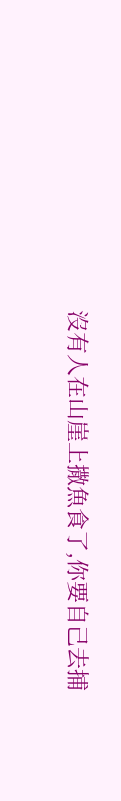沒有人在山崖上撒魚食了,你要自己去捕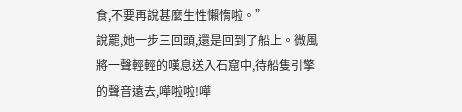食,不要再說甚麼生性懶惰啦。”
說罷,她一步三回頭,還是回到了船上。微風將一聲輕輕的嘆息送入石窟中,待船隻引擎的聲音遠去,嘩啦啦!嘩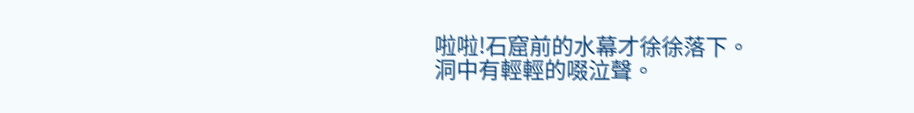啦啦!石窟前的水幕才徐徐落下。
洞中有輕輕的啜泣聲。